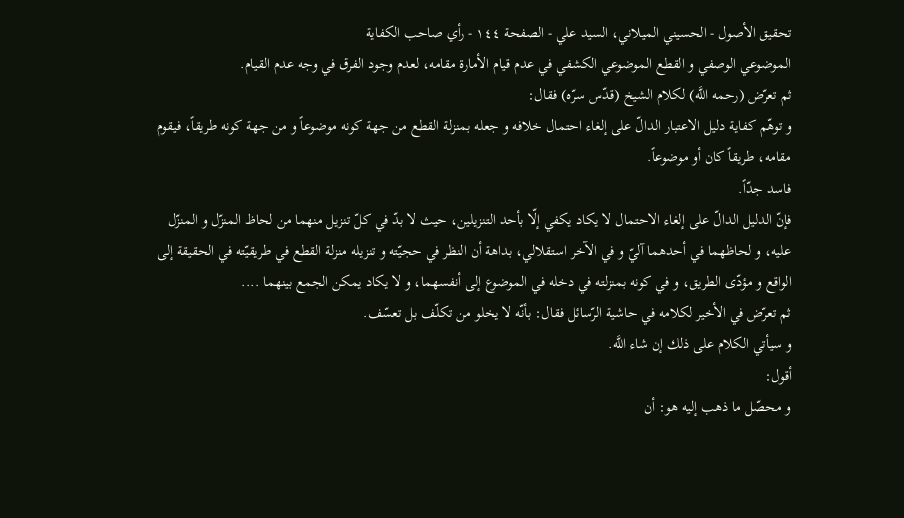تحقيق الأصول - الحسيني الميلاني، السيد علي - الصفحة ١٤٤ - رأي صاحب الكفاية
الموضوعي الوصفي و القطع الموضوعي الكشفي في عدم قيام الأمارة مقامه، لعدم وجود الفرق في وجه عدم القيام.
ثم تعرّض (رحمه اللَّه) لكلام الشيخ (قدّس سرّه) فقال:
و توهّم كفاية دليل الاعتبار الدالّ على إلغاء احتمال خلافه و جعله بمنزلة القطع من جهة كونه موضوعاً و من جهة كونه طريقاً، فيقوم مقامه، طريقاً كان أو موضوعاً.
فاسد جدّاً.
فإنّ الدليل الدالّ على إلغاء الاحتمال لا يكاد يكفي إلّا بأحد التنزيلين، حيث لا بدّ في كلّ تنزيل منهما من لحاظ المنزّل و المنزّل عليه، و لحاظهما في أحدهما آليّ و في الآخر استقلالي، بداهة أن النظر في حجيّته و تنزيله منزلة القطع في طريقيّته في الحقيقة إلى الواقع و مؤدّى الطريق، و في كونه بمنزلته في دخله في الموضوع إلى أنفسهما، و لا يكاد يمكن الجمع بينهما ....
ثم تعرّض في الأخير لكلامه في حاشية الرّسائل فقال: بأنّه لا يخلو من تكلّف بل تعسّف.
و سيأتي الكلام على ذلك إن شاء اللَّه.
أقول:
و محصّل ما ذهب إليه هو: أن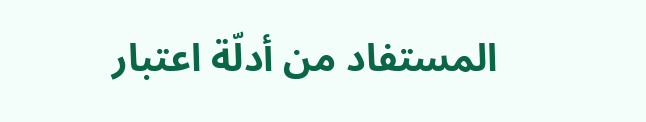المستفاد من أدلّة اعتبار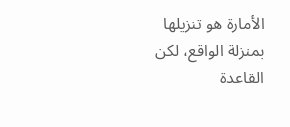الأمارة هو تنزيلها بمنزلة الواقع، لكن القاعدة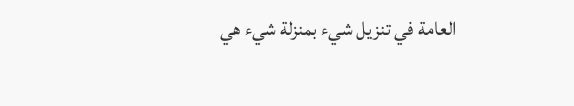العامة في تنزيل شيء بمنزلة شيء هي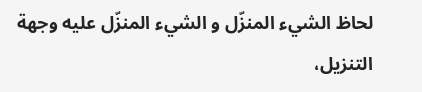لحاظ الشيء المنزّل و الشيء المنزّل عليه وجهة التنزيل،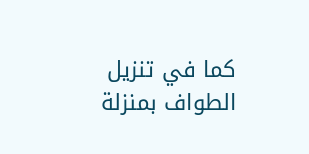كما في تنزيل الطواف بمنزلة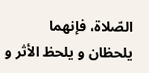الصّلاة، فإنهما يلحظان و يلحظ الأثر و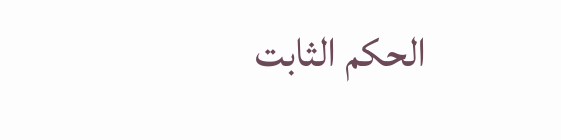الحكم الثابت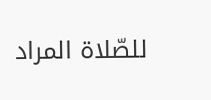للصّلاة المراد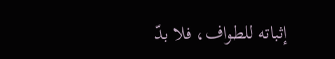إثباته للطواف، فلا بدّ